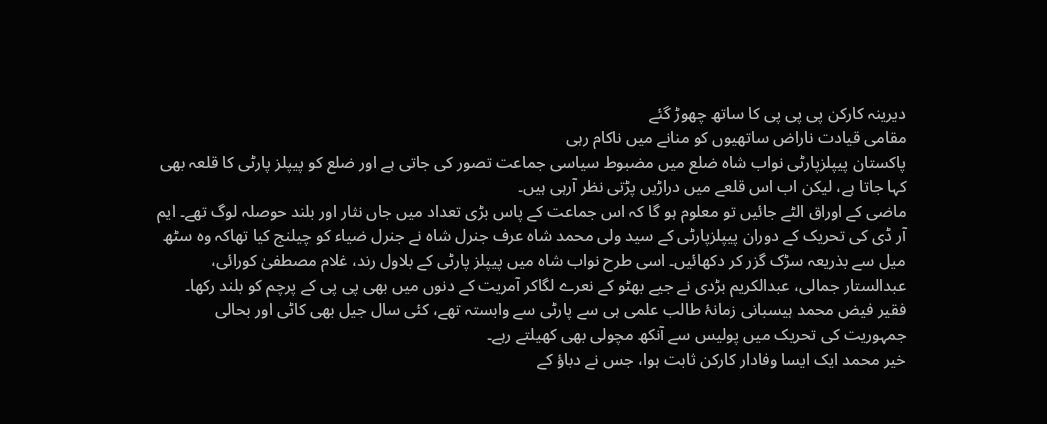دیرینہ کارکن پی پی پی کا ساتھ چھوڑ گئے
مقامی قیادت ناراض ساتھیوں کو منانے میں ناکام رہی
پاکستان پیپلزپارٹی نواب شاہ ضلع میں مضبوط سیاسی جماعت تصور کی جاتی ہے اور ضلع کو پیپلز پارٹی کا قلعہ بھی کہا جاتا ہے، لیکن اب اس قلعے میں دراڑیں پڑتی نظر آرہی ہیں۔
ماضی کے اوراق الٹے جائیں تو معلوم ہو گا کہ اس جماعت کے پاس بڑی تعداد میں جاں نثار اور بلند حوصلہ لوگ تھے۔ ایم آر ڈی کی تحریک کے دوران پیپلزپارٹی کے سید ولی محمد شاہ عرف جنرل شاہ نے جنرل ضیاء کو چیلنج کیا تھاکہ وہ سٹھ میل سے بذریعہ سڑک گزر کر دکھائیں۔ اسی طرح نواب شاہ میں پیپلز پارٹی کے بلاول رند، غلام مصطفیٰ کورائی، عبدالستار جمالی، عبدالکریم بڑدی نے جیے بھٹو کے نعرے لگاکر آمریت کے دنوں میں بھی پی پی کے پرچم کو بلند رکھا۔ فقیر فیض محمد ہیسبانی زمانۂ طالب علمی ہی سے پارٹی سے وابستہ تھے، کئی سال جیل بھی کاٹی اور بحالی جمہوریت کی تحریک میں پولیس سے آنکھ مچولی بھی کھیلتے رہے۔
خیر محمد ایک ایسا وفادار کارکن ثابت ہوا، جس نے دباؤ کے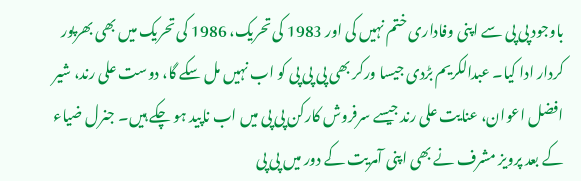باوجود پی پی سے اپنی وفاداری ختم نہیں کی اور 1983 کی تحریک، 1986 کی تحریک میں بھی بھرپور کردار ادا کیا۔ عبدالکریم بڑدی جیسا ورکر بھی پی پی پی کو اب نہیں مل سکے گا، دوست علی رند، شیر افضل اعوان، عنایت علی رند جیسے سرفروش کارکن پی پی میں اب ناپید ہو چکے ہیں۔ جنرل ضیاء کے بعد پرویز مشرف نے بھی اپنی آمریت کے دور میں پی پی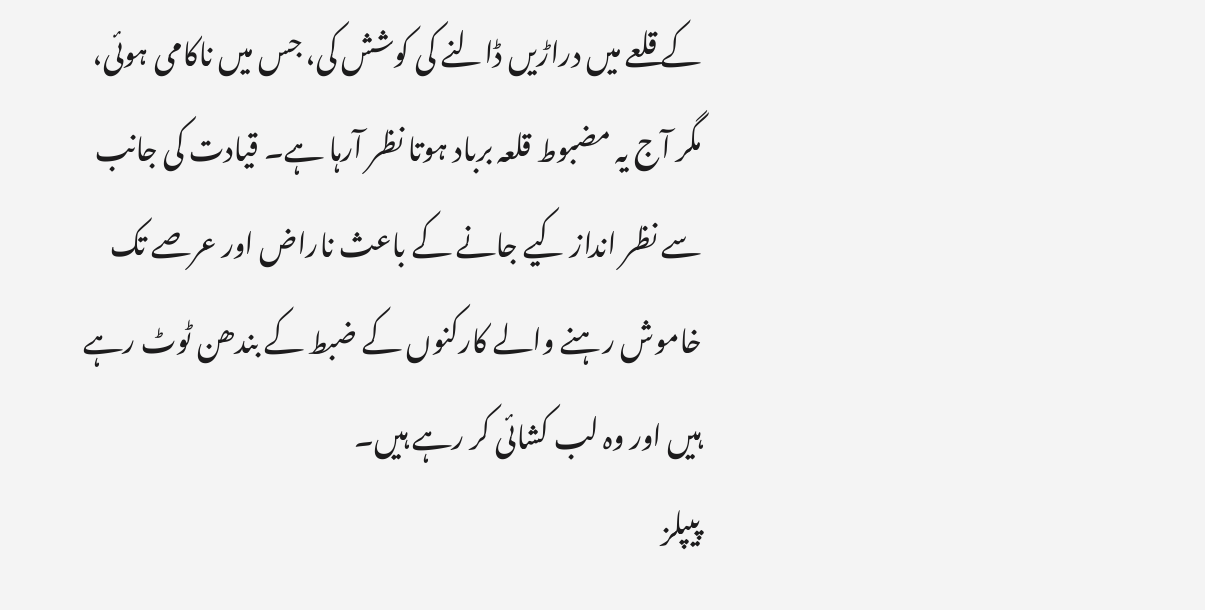کے قلعے میں دراڑیں ڈالنے کی کوشش کی، جس میں ناکامی ہوئی، مگر آج یہ مضبوط قلعہ برباد ہوتا نظر آرہا ہے۔ قیادت کی جانب سے نظر انداز کیے جانے کے باعث ناراض اور عرصے تک خاموش رہنے والے کارکنوں کے ضبط کے بندھن ٹوٹ رہے ہیں اور وہ لب کشائی کر رہے ہیں۔
پیپلز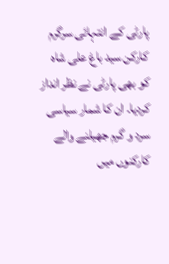پارٹی کے انتہائی سرگرم کارکن سید باغ علی شاہ کو بھی پارٹی نے نظر انداز کردیا۔ ان کا شمار سیاسی سرد و گرم جھیلنے والے کارکنوں میں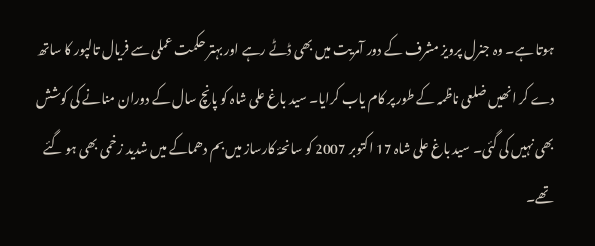ہوتا ہے۔ وہ جنرل پرویز مشرف کے دور آمریت میں بھی ڈٹے رہے اور بہتر حکمت عملی سے فریال تالپور کا ساتھ دے کر انھیں ضلعی ناظمہ کے طور پر کام یاب کرایا۔ سید باغ علی شاہ کو پانچ سال کے دوران منانے کی کوشش بھی نہیں کی گئی۔ سید باغ علی شاہ 17 اکتوبر 2007 کو سانحۂ کارساز میں بم دھماکے میں شدید زخمی بھی ہو گئے تھے۔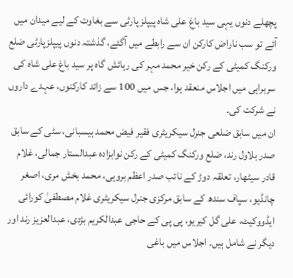پچھلے دنوں یہی سید باغ علی شاہ پیپلز پارٹی سے بغاوت کے لیے میدان میں آئے تو سب ناراض کارکن ان سے رابطے میں آگئے، گذشتہ دنوں پیپلزپارٹی ضلع ورکنگ کمیٹی کے رکن خیر محمد مہر کی رہائش گاہ پر سید باغ علی شاہ کی سربراہی میں اجلاس منعقد ہوا، جس میں 100 سے زائد کارکنوں، عہدے داروں نے شرکت کی۔
ان میں سابق ضلعی جنرل سیکریٹری فقیر فیض محمد ہیسبانی، سٹی کے سابق صدر بلاول رند، ضلع ورکنگ کمیٹی کے رکن نوابزادہ عبدالستار جمالی، غلام قادر سیٹھار، تعلقہ دوڑ کے نائب صدر اعظم بروہی، محمد بخش مری، اصغر چانڈیو، سپاف سندھ کے سابق مرکزی جنرل سیکریٹری غلام مصطفیٰ کورائی ایڈووکیٹ، علی گل کیریو، پی پی کے حاجی عبدالکریم بڑدی، عبدالعزیز رند اور دیگر نے شامل ہیں۔ اجلاس میں باغی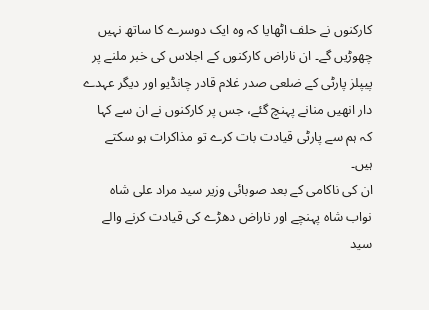کارکنوں نے حلف اٹھایا کہ وہ ایک دوسرے کا ساتھ نہیں چھوڑیں گے۔ ان ناراض کارکنوں کے اجلاس کی خبر ملنے پر پیپلز پارٹی کے ضلعی صدر غلام قادر چانڈیو اور دیگر عہدے دار انھیں منانے پہنچ گئے، جس پر کارکنوں نے ان سے کہا کہ ہم سے پارٹی قیادت بات کرے تو مذاکرات ہو سکتے ہیں۔
ان کی ناکامی کے بعد صوبائی وزیر سید مراد علی شاہ نواب شاہ پہنچے اور ناراض دھڑے کی قیادت کرنے والے سید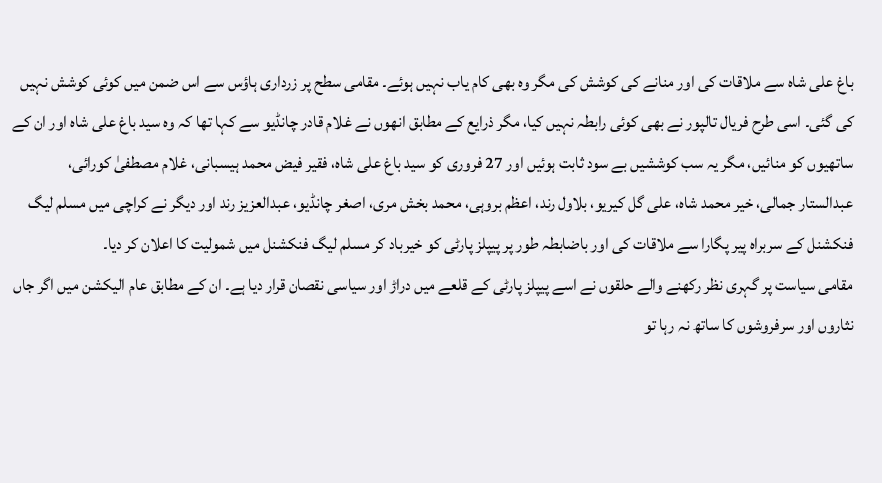باغ علی شاہ سے ملاقات کی اور منانے کی کوشش کی مگر وہ بھی کام یاب نہیں ہوئے۔ مقامی سطح پر زرداری ہاؤس سے اس ضمن میں کوئی کوشش نہیں کی گئی۔ اسی طرح فریال تالپور نے بھی کوئی رابطہ نہیں کیا، مگر ذرایع کے مطابق انھوں نے غلام قادر چانڈیو سے کہا تھا کہ وہ سید باغ علی شاہ اور ان کے ساتھیوں کو منائیں، مگر یہ سب کوششیں بے سود ثابت ہوئیں اور 27 فروری کو سید باغ علی شاہ، فقیر فیض محمد ہیسبانی، غلام مصطفیٰ کورائی، عبدالستار جمالی، خیر محمد شاہ، علی گل کیریو، بلاول رند، اعظم بروہی، محمد بخش مری، اصغر چانڈیو، عبدالعزیز رند اور دیگر نے کراچی میں مسلم لیگ فنکشنل کے سربراہ پیر پگارا سے ملاقات کی اور باضابطہ طور پر پیپلز پارٹی کو خیرباد کر مسلم لیگ فنکشنل میں شمولیت کا اعلان کر دیا۔
مقامی سیاست پر گہری نظر رکھنے والے حلقوں نے اسے پیپلز پارٹی کے قلعے میں دراڑ اور سیاسی نقصان قرار دیا ہے۔ ان کے مطابق عام الیکشن میں اگر جاں نثاروں اور سرفروشوں کا ساتھ نہ رہا تو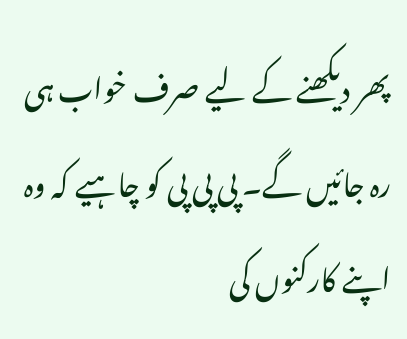پھر دیکھنے کے لیے صرف خواب ہی رہ جائیں گے۔ پی پی پی کو چاہیے کہ وہ اپنے کارکنوں کی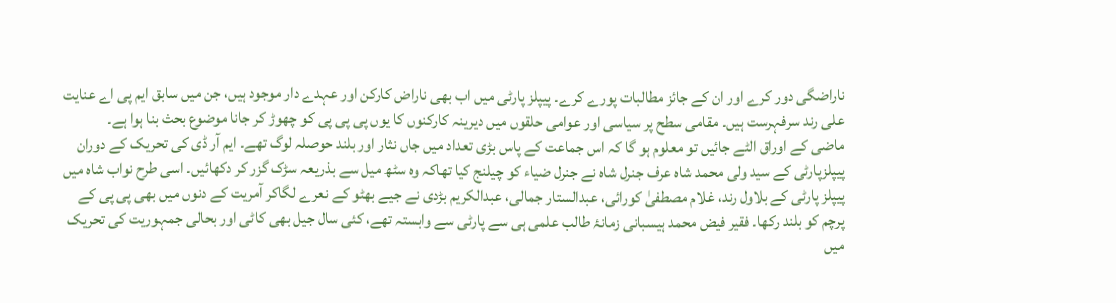ناراضگی دور کرے اور ان کے جائز مطالبات پورے کرے۔ پیپلز پارٹی میں اب بھی ناراض کارکن اور عہدے دار موجود ہیں، جن میں سابق ایم پی اے عنایت علی رند سرفہرست ہیں۔ مقامی سطح پر سیاسی اور عوامی حلقوں میں دیرینہ کارکنوں کا یوں پی پی پی کو چھوڑ کر جانا موضوع بحث بنا ہوا ہے۔
ماضی کے اوراق الٹے جائیں تو معلوم ہو گا کہ اس جماعت کے پاس بڑی تعداد میں جاں نثار اور بلند حوصلہ لوگ تھے۔ ایم آر ڈی کی تحریک کے دوران پیپلزپارٹی کے سید ولی محمد شاہ عرف جنرل شاہ نے جنرل ضیاء کو چیلنج کیا تھاکہ وہ سٹھ میل سے بذریعہ سڑک گزر کر دکھائیں۔ اسی طرح نواب شاہ میں پیپلز پارٹی کے بلاول رند، غلام مصطفیٰ کورائی، عبدالستار جمالی، عبدالکریم بڑدی نے جیے بھٹو کے نعرے لگاکر آمریت کے دنوں میں بھی پی پی کے پرچم کو بلند رکھا۔ فقیر فیض محمد ہیسبانی زمانۂ طالب علمی ہی سے پارٹی سے وابستہ تھے، کئی سال جیل بھی کاٹی اور بحالی جمہوریت کی تحریک میں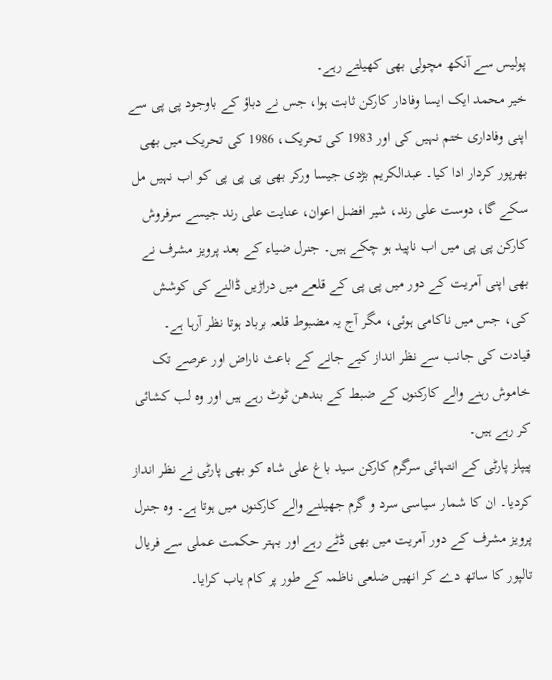پولیس سے آنکھ مچولی بھی کھیلتے رہے۔
خیر محمد ایک ایسا وفادار کارکن ثابت ہوا، جس نے دباؤ کے باوجود پی پی سے اپنی وفاداری ختم نہیں کی اور 1983 کی تحریک، 1986 کی تحریک میں بھی بھرپور کردار ادا کیا۔ عبدالکریم بڑدی جیسا ورکر بھی پی پی پی کو اب نہیں مل سکے گا، دوست علی رند، شیر افضل اعوان، عنایت علی رند جیسے سرفروش کارکن پی پی میں اب ناپید ہو چکے ہیں۔ جنرل ضیاء کے بعد پرویز مشرف نے بھی اپنی آمریت کے دور میں پی پی کے قلعے میں دراڑیں ڈالنے کی کوشش کی، جس میں ناکامی ہوئی، مگر آج یہ مضبوط قلعہ برباد ہوتا نظر آرہا ہے۔ قیادت کی جانب سے نظر انداز کیے جانے کے باعث ناراض اور عرصے تک خاموش رہنے والے کارکنوں کے ضبط کے بندھن ٹوٹ رہے ہیں اور وہ لب کشائی کر رہے ہیں۔
پیپلز پارٹی کے انتہائی سرگرم کارکن سید باغ علی شاہ کو بھی پارٹی نے نظر انداز کردیا۔ ان کا شمار سیاسی سرد و گرم جھیلنے والے کارکنوں میں ہوتا ہے۔ وہ جنرل پرویز مشرف کے دور آمریت میں بھی ڈٹے رہے اور بہتر حکمت عملی سے فریال تالپور کا ساتھ دے کر انھیں ضلعی ناظمہ کے طور پر کام یاب کرایا۔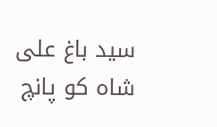سید باغ علی شاہ کو پانچ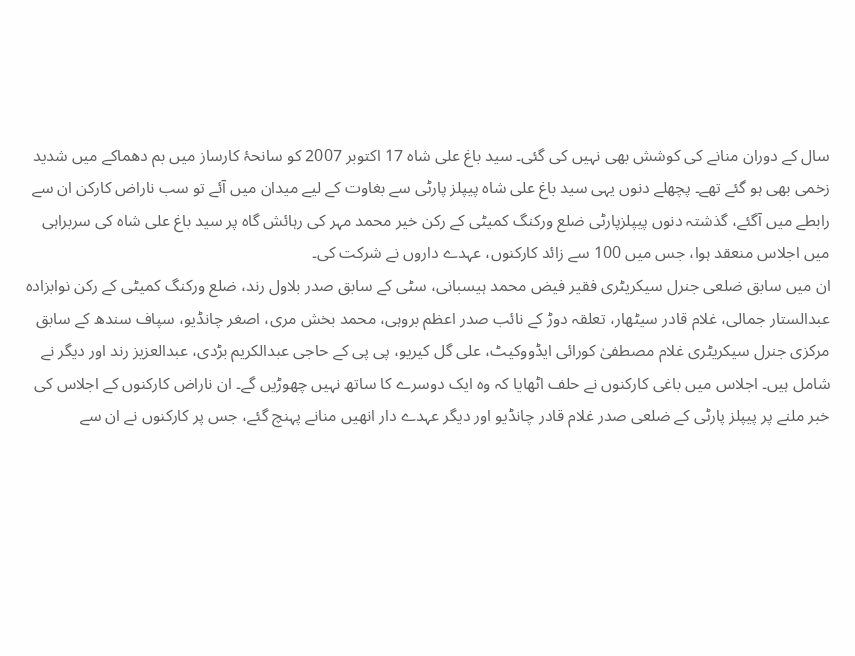سال کے دوران منانے کی کوشش بھی نہیں کی گئی۔ سید باغ علی شاہ 17 اکتوبر 2007 کو سانحۂ کارساز میں بم دھماکے میں شدید زخمی بھی ہو گئے تھے۔ پچھلے دنوں یہی سید باغ علی شاہ پیپلز پارٹی سے بغاوت کے لیے میدان میں آئے تو سب ناراض کارکن ان سے رابطے میں آگئے، گذشتہ دنوں پیپلزپارٹی ضلع ورکنگ کمیٹی کے رکن خیر محمد مہر کی رہائش گاہ پر سید باغ علی شاہ کی سربراہی میں اجلاس منعقد ہوا، جس میں 100 سے زائد کارکنوں، عہدے داروں نے شرکت کی۔
ان میں سابق ضلعی جنرل سیکریٹری فقیر فیض محمد ہیسبانی، سٹی کے سابق صدر بلاول رند، ضلع ورکنگ کمیٹی کے رکن نوابزادہ عبدالستار جمالی، غلام قادر سیٹھار، تعلقہ دوڑ کے نائب صدر اعظم بروہی، محمد بخش مری، اصغر چانڈیو، سپاف سندھ کے سابق مرکزی جنرل سیکریٹری غلام مصطفیٰ کورائی ایڈووکیٹ، علی گل کیریو، پی پی کے حاجی عبدالکریم بڑدی، عبدالعزیز رند اور دیگر نے شامل ہیں۔ اجلاس میں باغی کارکنوں نے حلف اٹھایا کہ وہ ایک دوسرے کا ساتھ نہیں چھوڑیں گے۔ ان ناراض کارکنوں کے اجلاس کی خبر ملنے پر پیپلز پارٹی کے ضلعی صدر غلام قادر چانڈیو اور دیگر عہدے دار انھیں منانے پہنچ گئے، جس پر کارکنوں نے ان سے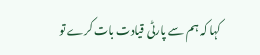کہا کہ ہم سے پارٹی قیادت بات کرے تو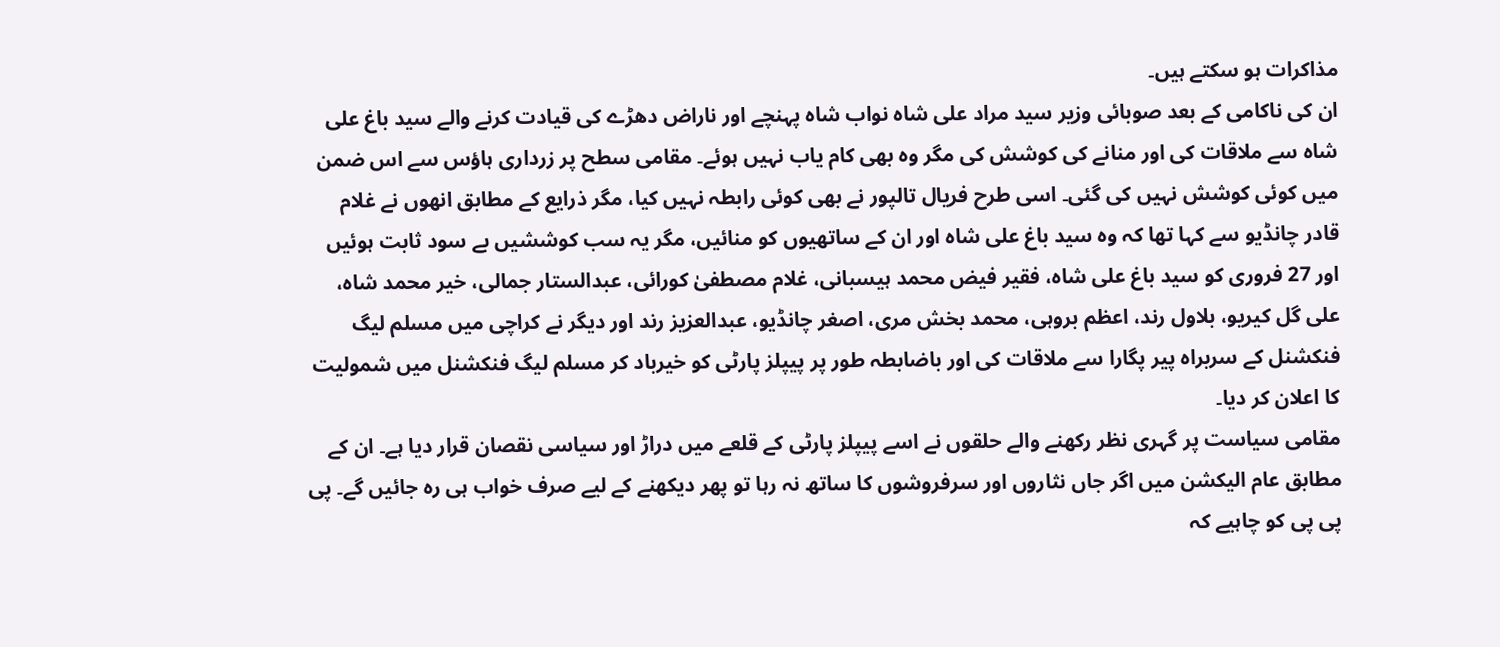مذاکرات ہو سکتے ہیں۔
ان کی ناکامی کے بعد صوبائی وزیر سید مراد علی شاہ نواب شاہ پہنچے اور ناراض دھڑے کی قیادت کرنے والے سید باغ علی شاہ سے ملاقات کی اور منانے کی کوشش کی مگر وہ بھی کام یاب نہیں ہوئے۔ مقامی سطح پر زرداری ہاؤس سے اس ضمن میں کوئی کوشش نہیں کی گئی۔ اسی طرح فریال تالپور نے بھی کوئی رابطہ نہیں کیا، مگر ذرایع کے مطابق انھوں نے غلام قادر چانڈیو سے کہا تھا کہ وہ سید باغ علی شاہ اور ان کے ساتھیوں کو منائیں، مگر یہ سب کوششیں بے سود ثابت ہوئیں اور 27 فروری کو سید باغ علی شاہ، فقیر فیض محمد ہیسبانی، غلام مصطفیٰ کورائی، عبدالستار جمالی، خیر محمد شاہ، علی گل کیریو، بلاول رند، اعظم بروہی، محمد بخش مری، اصغر چانڈیو، عبدالعزیز رند اور دیگر نے کراچی میں مسلم لیگ فنکشنل کے سربراہ پیر پگارا سے ملاقات کی اور باضابطہ طور پر پیپلز پارٹی کو خیرباد کر مسلم لیگ فنکشنل میں شمولیت کا اعلان کر دیا۔
مقامی سیاست پر گہری نظر رکھنے والے حلقوں نے اسے پیپلز پارٹی کے قلعے میں دراڑ اور سیاسی نقصان قرار دیا ہے۔ ان کے مطابق عام الیکشن میں اگر جاں نثاروں اور سرفروشوں کا ساتھ نہ رہا تو پھر دیکھنے کے لیے صرف خواب ہی رہ جائیں گے۔ پی پی پی کو چاہیے کہ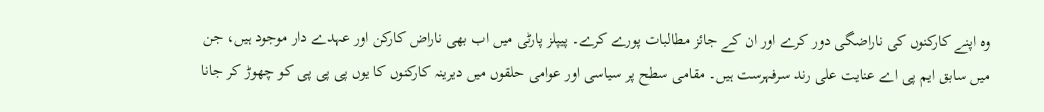وہ اپنے کارکنوں کی ناراضگی دور کرے اور ان کے جائز مطالبات پورے کرے۔ پیپلز پارٹی میں اب بھی ناراض کارکن اور عہدے دار موجود ہیں، جن میں سابق ایم پی اے عنایت علی رند سرفہرست ہیں۔ مقامی سطح پر سیاسی اور عوامی حلقوں میں دیرینہ کارکنوں کا یوں پی پی پی کو چھوڑ کر جانا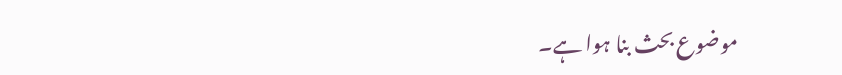موضوع بحث بنا ہوا ہے۔